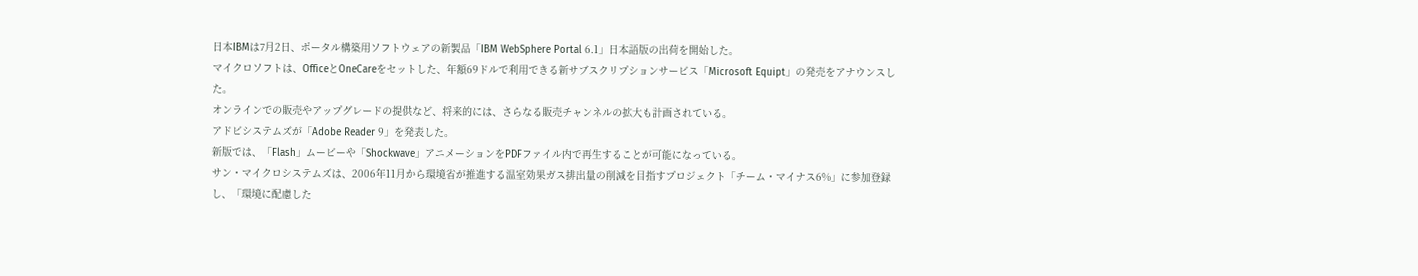日本IBMは7月2日、ポータル構築用ソフトウェアの新製品「IBM WebSphere Portal 6.1」日本語版の出荷を開始した。
マイクロソフトは、OfficeとOneCareをセットした、年額69ドルで利用できる新サブスクリプションサービス「Microsoft Equipt」の発売をアナウンスした。
オンラインでの販売やアップグレードの提供など、将来的には、さらなる販売チャンネルの拡大も計画されている。
アドビシステムズが「Adobe Reader 9」を発表した。
新版では、「Flash」ムービーや「Shockwave」アニメーションをPDFファイル内で再生することが可能になっている。
サン・マイクロシステムズは、2006年11月から環境省が推進する温室効果ガス排出量の削減を目指すプロジェクト「チーム・マイナス6%」に参加登録し、「環境に配慮した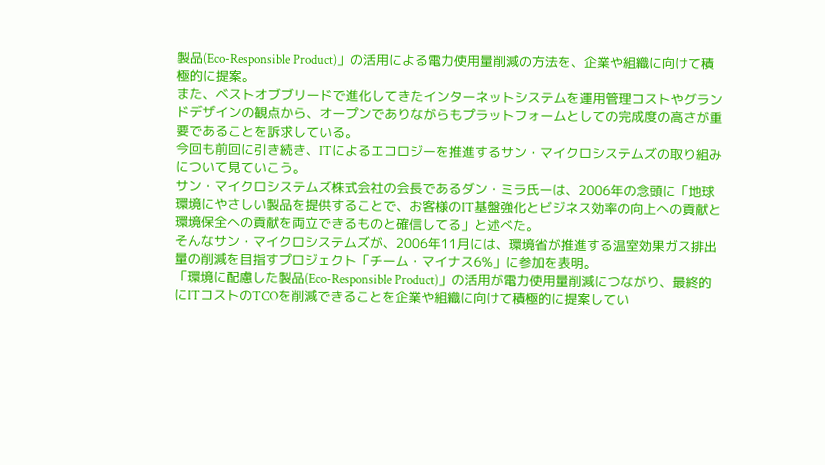製品(Eco-Responsible Product)」の活用による電力使用量削減の方法を、企業や組織に向けて積極的に提案。
また、ベストオブブリードで進化してきたインターネットシステムを運用管理コストやグランドデザインの観点から、オープンでありながらもプラットフォームとしての完成度の高さが重要であることを訴求している。
今回も前回に引き続き、ITによるエコロジーを推進するサン・マイクロシステムズの取り組みについて見ていこう。
サン・マイクロシステムズ株式会社の会長であるダン・ミラ氏ーは、2006年の念頭に「地球環境にやさしい製品を提供することで、お客様のIT基盤強化とビジネス効率の向上への貢献と環境保全への貢献を両立できるものと確信してる」と述べた。
そんなサン・マイクロシステムズが、2006年11月には、環境省が推進する温室効果ガス排出量の削減を目指すプロジェクト「チーム・マイナス6%」に参加を表明。
「環境に配慮した製品(Eco-Responsible Product)」の活用が電力使用量削減につながり、最終的にITコストのTCOを削減できることを企業や組織に向けて積極的に提案してい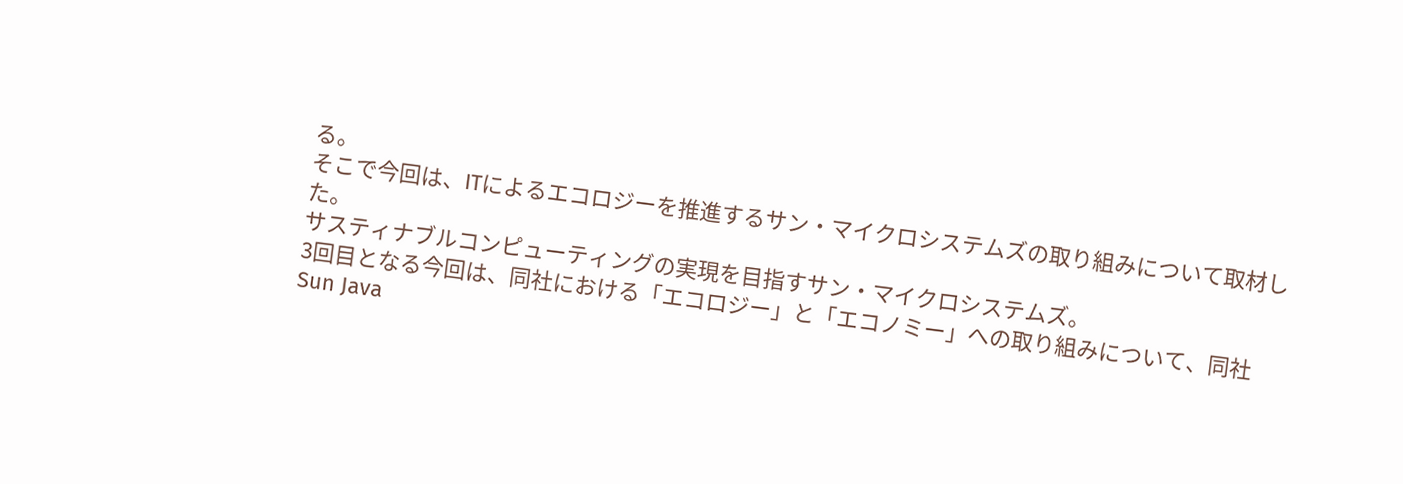る。
そこで今回は、ITによるエコロジーを推進するサン・マイクロシステムズの取り組みについて取材した。
サスティナブルコンピューティングの実現を目指すサン・マイクロシステムズ。
3回目となる今回は、同社における「エコロジー」と「エコノミー」への取り組みについて、同社Sun Java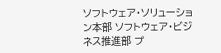ソフトウェア・ソリューション本部 ソフトウェア・ビジネス推進部 プ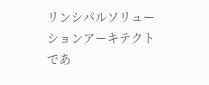リンシパルソリューションアーキテクトであ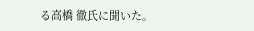る高橋 徹氏に聞いた。